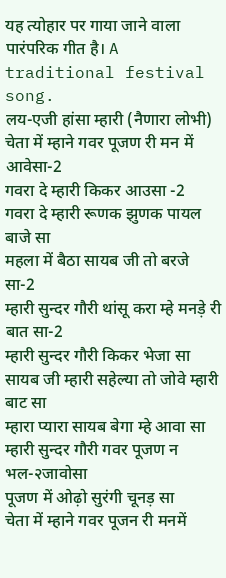यह त्योहार पर गाया जाने वाला पारंपरिक गीत है। A traditional festival song.
लय-एजी हांसा म्हारी (नैणारा लोभी)
चेता में म्हाने गवर पूजण री मन में आवेसा-2
गवरा दे म्हारी किकर आउसा -2
गवरा दे म्हारी रूणक झुणक पायल बाजे सा
महला में बैठा सायब जी तो बरजे सा-2
म्हारी सुन्दर गौरी थांसू करा म्हे मनड़े री बात सा-2
म्हारी सुन्दर गौरी किकर भेजा सा
सायब जी म्हारी सहेल्या तो जोवे म्हारी बाट सा
म्हारा प्यारा सायब बेगा म्हे आवा सा
म्हारी सुन्दर गौरी गवर पूजण न भल-२जावोसा
पूजण में ओढ़ो सुरंगी चूनड़ सा
चेता में म्हाने गवर पूजन री मनमें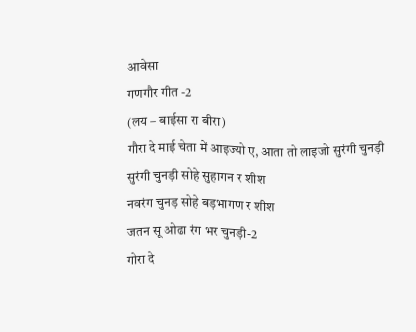आवेसा
गणगौर गीत -2
(लय – बाईसा रा बीरा)
गौरा दे माई चेता में आइज्यो ए, आता तो लाइजो सुरंगी चुनड़ी
सुरंगी चुनड़ी सोहे सुहागन र शीश
नवरंग चुनड़ सोहे बड़भागण र शीश
जतन सू ओढा रंग भर चुनड़ी-2
गोरा दे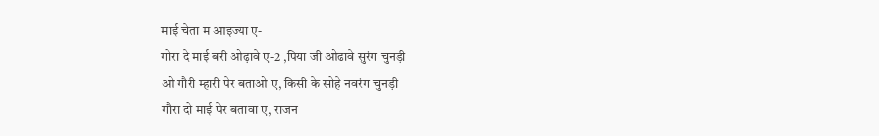माई चेता म आइज्या ए-
गोरा दे माई बरी ओढ़ावे ए-2 ,पिया जी ओढावे सुरंग चुनड़ी
ओ गौरी म्हारी पेर बताओ ए, किसी के सोहे नवरंग चुनड़ी
गौरा दो माई पेर बतावा ए, राजन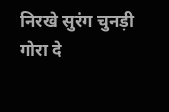निरखे सुरंग चुनड़ी
गोरा दे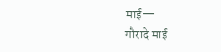माई—
गौरादे माई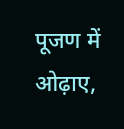पूजण में ओढ़ाए,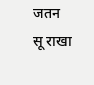जतन सू राखा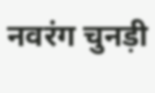नवरंग चुनड़ी